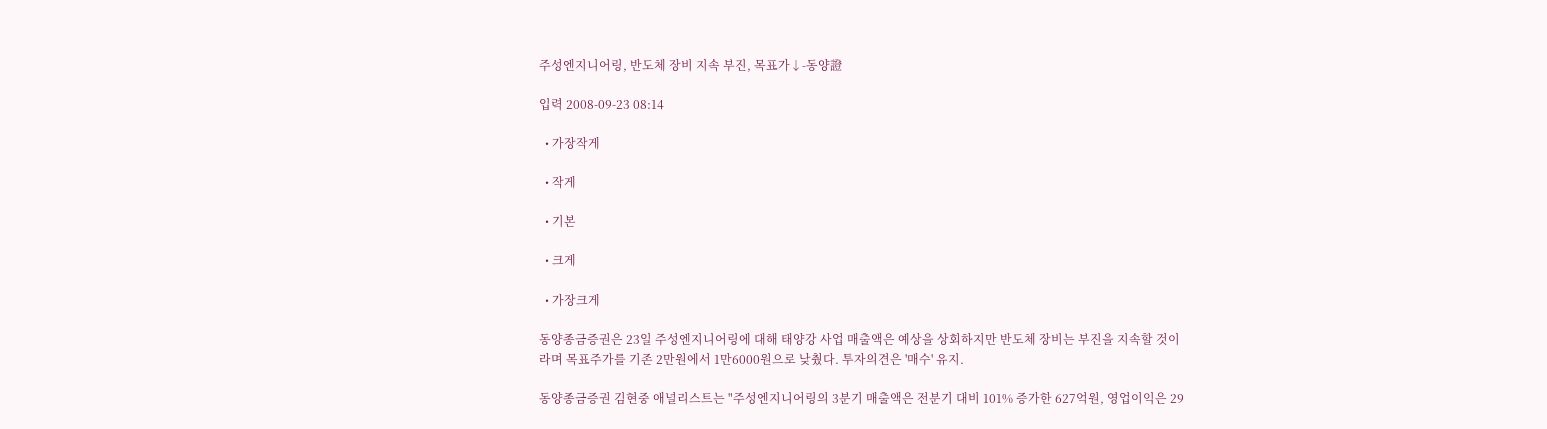주성엔지니어링, 반도체 장비 지속 부진, 목표가↓-동양證

입력 2008-09-23 08:14

  • 가장작게

  • 작게

  • 기본

  • 크게

  • 가장크게

동양종금증권은 23일 주성엔지니어링에 대해 태양강 사업 매출액은 예상을 상회하지만 반도체 장비는 부진을 지속할 것이라며 목표주가를 기존 2만원에서 1만6000원으로 낮췄다. 투자의견은 '매수' 유지.

동양종금증권 김현중 애널리스트는 "주성엔지니어링의 3분기 매출액은 전분기 대비 101% 증가한 627억원, 영업이익은 29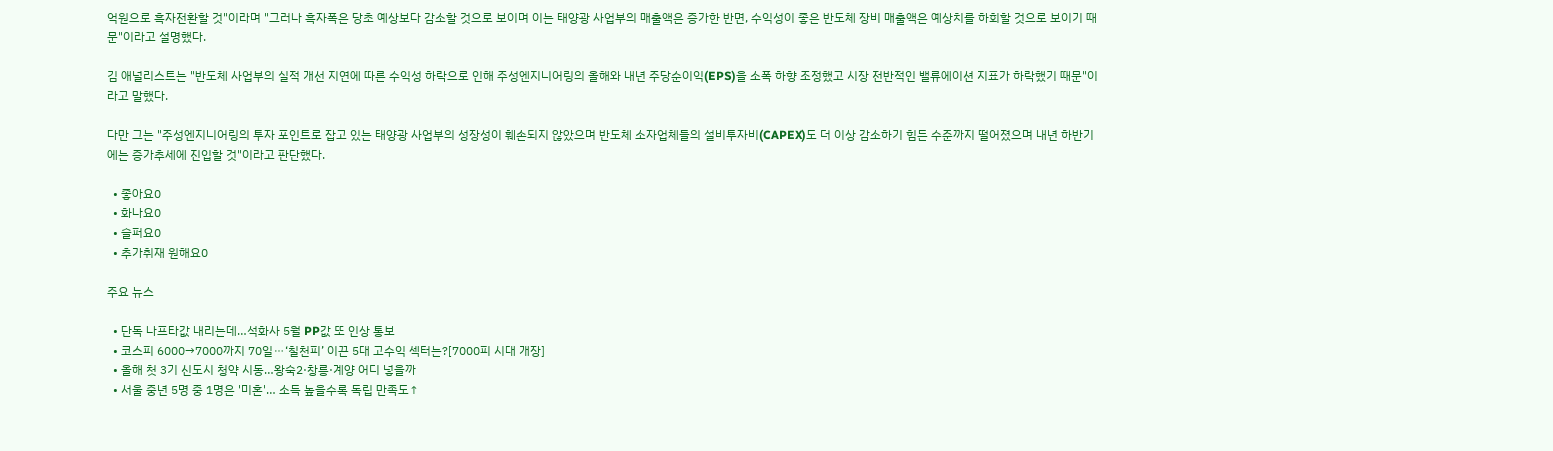억원으로 흑자전환할 것"이라며 "그러나 흑자폭은 당초 예상보다 감소할 것으로 보이며 이는 태양광 사업부의 매출액은 증가한 반면, 수익성이 좋은 반도체 장비 매출액은 예상치를 하회할 것으로 보이기 때문"이라고 설명했다.

김 애널리스트는 "반도체 사업부의 실적 개선 지연에 따른 수익성 하락으로 인해 주성엔지니어링의 올해와 내년 주당순이익(EPS)을 소폭 하향 조정했고 시장 전반적인 밸류에이션 지표가 하락했기 때문"이라고 말했다.

다만 그는 "주성엔지니어링의 투자 포인트로 잡고 있는 태양광 사업부의 성장성이 훼손되지 않았으며 반도체 소자업체들의 설비투자비(CAPEX)도 더 이상 감소하기 힘든 수준까지 떨어졌으며 내년 하반기에는 증가추세에 진입할 것"이라고 판단했다.

  • 좋아요0
  • 화나요0
  • 슬퍼요0
  • 추가취재 원해요0

주요 뉴스

  • 단독 나프타값 내리는데…석화사 5월 PP값 또 인상 통보
  • 코스피 6000→7000까지 70일⋯‘칠천피’ 이끈 5대 고수익 섹터는?[7000피 시대 개장]
  • 올해 첫 3기 신도시 청약 시동…왕숙2·창릉·계양 어디 넣을까
  • 서울 중년 5명 중 1명은 '미혼'… 소득 높을수록 독립 만족도↑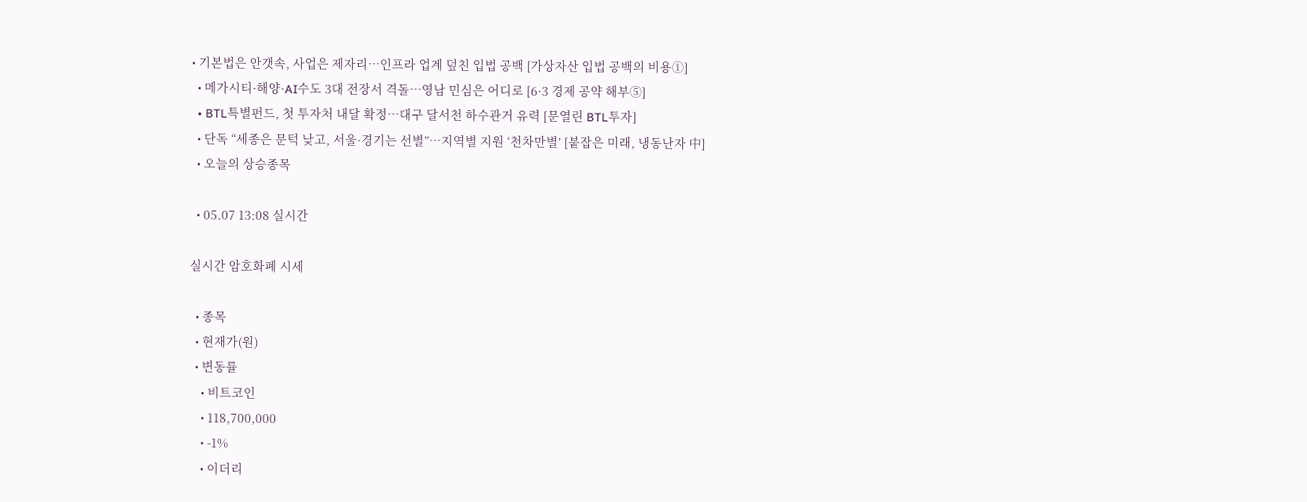• 기본법은 안갯속, 사업은 제자리…인프라 업계 덮친 입법 공백 [가상자산 입법 공백의 비용①]
  • 메가시티·해양·AI수도 3대 전장서 격돌…영남 민심은 어디로 [6·3 경제 공약 해부⑤]
  • BTL특별펀드, 첫 투자처 내달 확정…대구 달서천 하수관거 유력 [문열린 BTL투자]
  • 단독 “세종은 문턱 낮고, 서울·경기는 선별”…지역별 지원 ‘천차만별’ [붙잡은 미래, 냉동난자 中]
  • 오늘의 상승종목

  • 05.07 13:08 실시간

실시간 암호화폐 시세

  • 종목
  • 현재가(원)
  • 변동률
    • 비트코인
    • 118,700,000
    • -1%
    • 이더리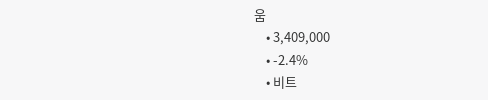움
    • 3,409,000
    • -2.4%
    • 비트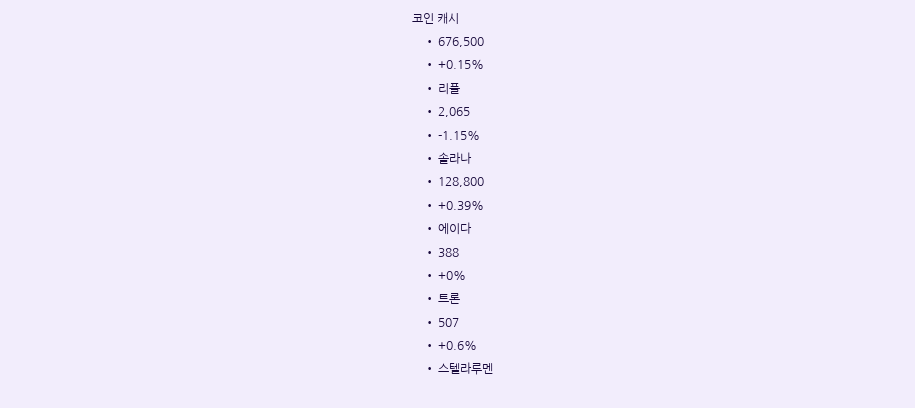코인 캐시
    • 676,500
    • +0.15%
    • 리플
    • 2,065
    • -1.15%
    • 솔라나
    • 128,800
    • +0.39%
    • 에이다
    • 388
    • +0%
    • 트론
    • 507
    • +0.6%
    • 스텔라루멘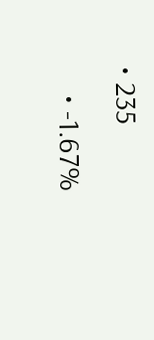• 235
    • -1.67%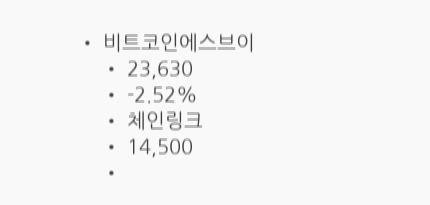• 비트코인에스브이
    • 23,630
    • -2.52%
    • 체인링크
    • 14,500
    •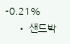-0.21%
    • 샌드박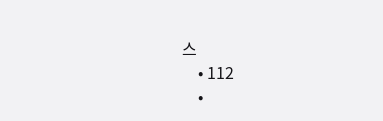스
    • 112
    •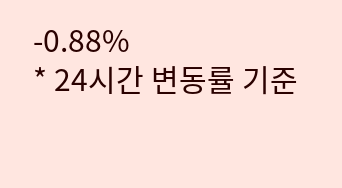-0.88%
* 24시간 변동률 기준